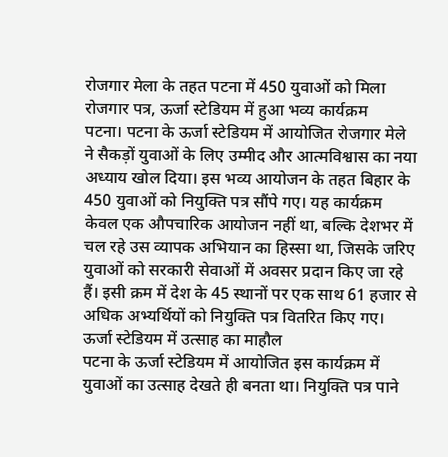रोजगार मेला के तहत पटना में 450 युवाओं को मिला रोजगार पत्र, ऊर्जा स्टेडियम में हुआ भव्य कार्यक्रम
पटना। पटना के ऊर्जा स्टेडियम में आयोजित रोजगार मेले ने सैकड़ों युवाओं के लिए उम्मीद और आत्मविश्वास का नया अध्याय खोल दिया। इस भव्य आयोजन के तहत बिहार के 450 युवाओं को नियुक्ति पत्र सौंपे गए। यह कार्यक्रम केवल एक औपचारिक आयोजन नहीं था, बल्कि देशभर में चल रहे उस व्यापक अभियान का हिस्सा था, जिसके जरिए युवाओं को सरकारी सेवाओं में अवसर प्रदान किए जा रहे हैं। इसी क्रम में देश के 45 स्थानों पर एक साथ 61 हजार से अधिक अभ्यर्थियों को नियुक्ति पत्र वितरित किए गए।
ऊर्जा स्टेडियम में उत्साह का माहौल
पटना के ऊर्जा स्टेडियम में आयोजित इस कार्यक्रम में युवाओं का उत्साह देखते ही बनता था। नियुक्ति पत्र पाने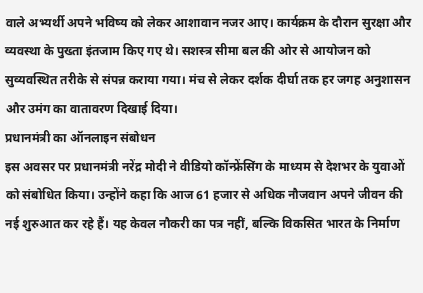वाले अभ्यर्थी अपने भविष्य को लेकर आशावान नजर आए। कार्यक्रम के दौरान सुरक्षा और व्यवस्था के पुख्ता इंतजाम किए गए थे। सशस्त्र सीमा बल की ओर से आयोजन को सुव्यवस्थित तरीके से संपन्न कराया गया। मंच से लेकर दर्शक दीर्घा तक हर जगह अनुशासन और उमंग का वातावरण दिखाई दिया।
प्रधानमंत्री का ऑनलाइन संबोधन
इस अवसर पर प्रधानमंत्री नरेंद्र मोदी ने वीडियो कॉन्फ्रेंसिंग के माध्यम से देशभर के युवाओं को संबोधित किया। उन्होंने कहा कि आज 61 हजार से अधिक नौजवान अपने जीवन की नई शुरुआत कर रहे हैं। यह केवल नौकरी का पत्र नहीं, बल्कि विकसित भारत के निर्माण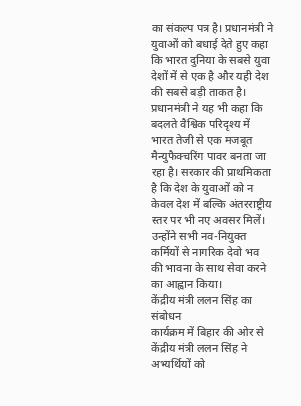का संकल्प पत्र है। प्रधानमंत्री ने युवाओं को बधाई देते हुए कहा कि भारत दुनिया के सबसे युवा देशों में से एक है और यही देश की सबसे बड़ी ताकत है। प्रधानमंत्री ने यह भी कहा कि बदलते वैश्विक परिदृश्य में भारत तेजी से एक मजबूत मैन्युफैक्चरिंग पावर बनता जा रहा है। सरकार की प्राथमिकता है कि देश के युवाओं को न केवल देश में बल्कि अंतरराष्ट्रीय स्तर पर भी नए अवसर मिलें। उन्होंने सभी नव-नियुक्त कर्मियों से नागरिक देवो भव की भावना के साथ सेवा करने का आह्वान किया।
केंद्रीय मंत्री ललन सिंह का संबोधन
कार्यक्रम में बिहार की ओर से केंद्रीय मंत्री ललन सिंह ने अभ्यर्थियों को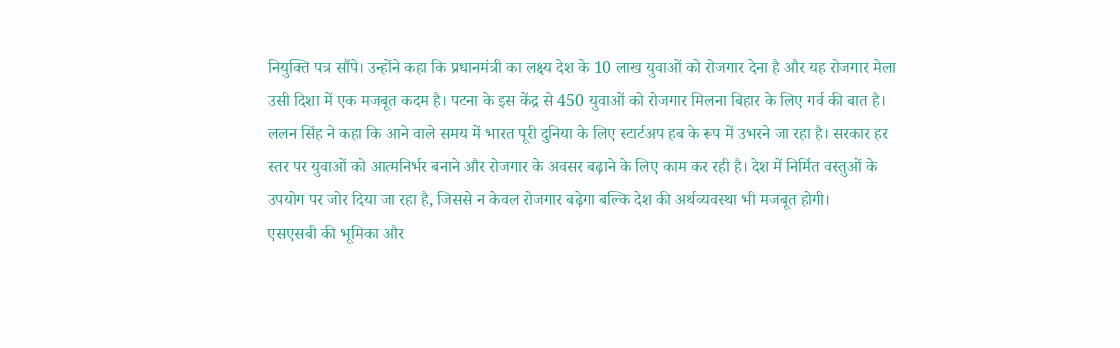नियुक्ति पत्र सौंपे। उन्होंने कहा कि प्रधानमंत्री का लक्ष्य देश के 10 लाख युवाओं को रोजगार देना है और यह रोजगार मेला उसी दिशा में एक मजबूत कदम है। पटना के इस केंद्र से 450 युवाओं को रोजगार मिलना बिहार के लिए गर्व की बात है। ललन सिंह ने कहा कि आने वाले समय में भारत पूरी दुनिया के लिए स्टार्टअप हब के रूप में उभरने जा रहा है। सरकार हर स्तर पर युवाओं को आत्मनिर्भर बनाने और रोजगार के अवसर बढ़ाने के लिए काम कर रही है। देश में निर्मित वस्तुओं के उपयोग पर जोर दिया जा रहा है, जिससे न केवल रोजगार बढ़ेगा बल्कि देश की अर्थव्यवस्था भी मजबूत होगी।
एसएसबी की भूमिका और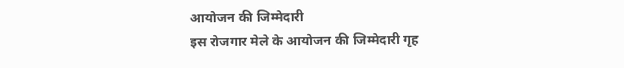आयोजन की जिम्मेदारी
इस रोजगार मेले के आयोजन की जिम्मेदारी गृह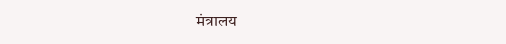मंत्रालय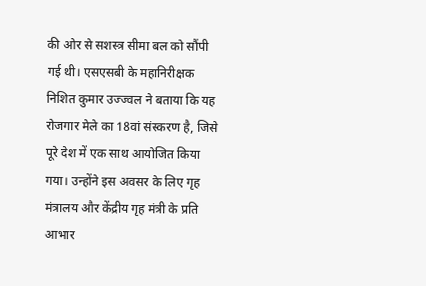की ओर से सशस्त्र सीमा बल को सौंपी गई थी। एसएसबी के महानिरीक्षक निशित कुमार उज्ज्वल ने बताया कि यह रोजगार मेले का 18वां संस्करण है, जिसे पूरे देश में एक साथ आयोजित किया गया। उन्होंने इस अवसर के लिए गृह मंत्रालय और केंद्रीय गृह मंत्री के प्रति आभार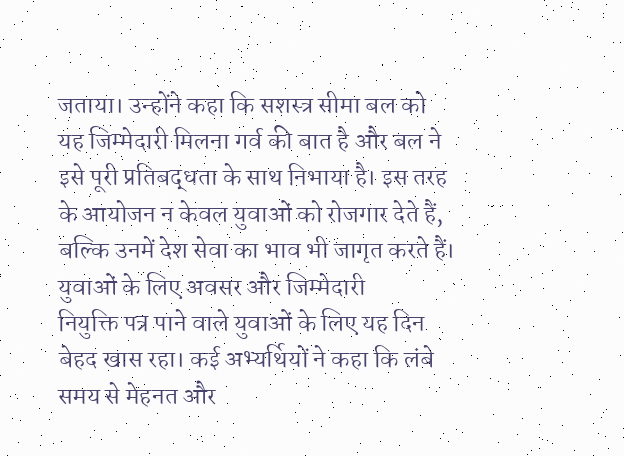जताया। उन्होंने कहा कि सशस्त्र सीमा बल को यह जिम्मेदारी मिलना गर्व की बात है और बल ने इसे पूरी प्रतिबद्धता के साथ निभाया है। इस तरह के आयोजन न केवल युवाओं को रोजगार देते हैं, बल्कि उनमें देश सेवा का भाव भी जागृत करते हैं।
युवाओं के लिए अवसर और जिम्मेदारी
नियुक्ति पत्र पाने वाले युवाओं के लिए यह दिन बेहद खास रहा। कई अभ्यर्थियों ने कहा कि लंबे समय से मेहनत और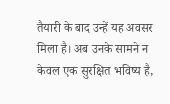तैयारी के बाद उन्हें यह अवसर मिला है। अब उनके सामने न केवल एक सुरक्षित भविष्य है,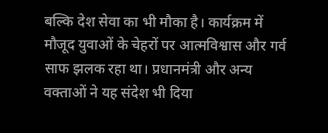बल्कि देश सेवा का भी मौका है। कार्यक्रम में मौजूद युवाओं के चेहरों पर आत्मविश्वास और गर्व साफ झलक रहा था। प्रधानमंत्री और अन्य वक्ताओं ने यह संदेश भी दिया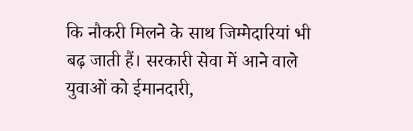कि नौकरी मिलने के साथ जिम्मेदारियां भी बढ़ जाती हैं। सरकारी सेवा में आने वाले युवाओं को ईमानदारी,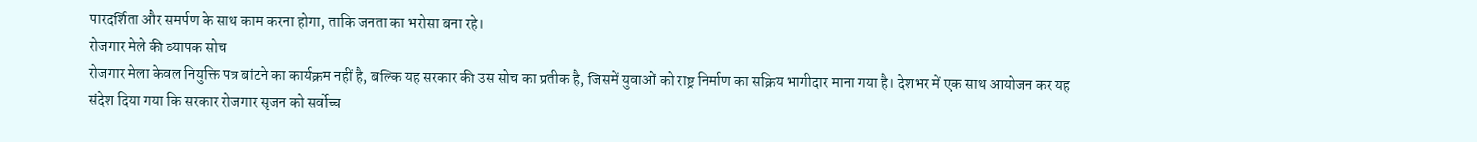पारदर्शिता और समर्पण के साथ काम करना होगा, ताकि जनता का भरोसा बना रहे।
रोजगार मेले की व्यापक सोच
रोजगार मेला केवल नियुक्ति पत्र बांटने का कार्यक्रम नहीं है, बल्कि यह सरकार की उस सोच का प्रतीक है, जिसमें युवाओं को राष्ट्र निर्माण का सक्रिय भागीदार माना गया है। देशभर में एक साथ आयोजन कर यह संदेश दिया गया कि सरकार रोजगार सृजन को सर्वोच्च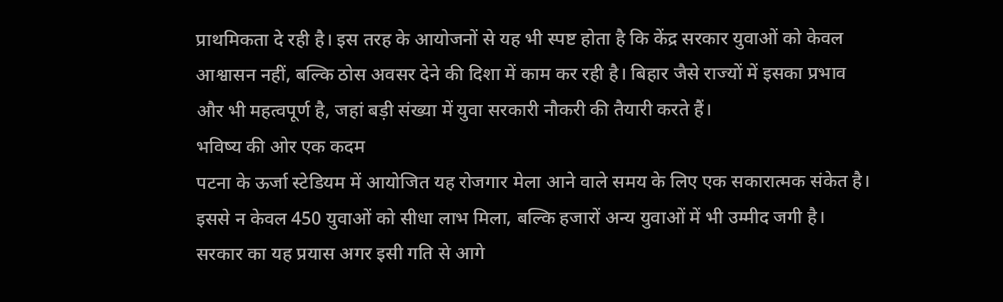प्राथमिकता दे रही है। इस तरह के आयोजनों से यह भी स्पष्ट होता है कि केंद्र सरकार युवाओं को केवल आश्वासन नहीं, बल्कि ठोस अवसर देने की दिशा में काम कर रही है। बिहार जैसे राज्यों में इसका प्रभाव और भी महत्वपूर्ण है, जहां बड़ी संख्या में युवा सरकारी नौकरी की तैयारी करते हैं।
भविष्य की ओर एक कदम
पटना के ऊर्जा स्टेडियम में आयोजित यह रोजगार मेला आने वाले समय के लिए एक सकारात्मक संकेत है। इससे न केवल 450 युवाओं को सीधा लाभ मिला, बल्कि हजारों अन्य युवाओं में भी उम्मीद जगी है। सरकार का यह प्रयास अगर इसी गति से आगे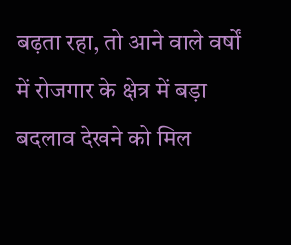बढ़ता रहा, तो आने वाले वर्षों में रोजगार के क्षेत्र में बड़ा बदलाव देखने को मिल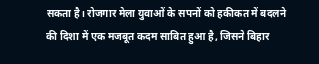सकता है। रोजगार मेला युवाओं के सपनों को हकीकत में बदलने की दिशा में एक मजबूत कदम साबित हुआ है, जिसने बिहार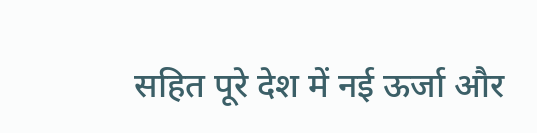सहित पूरे देश में नई ऊर्जा और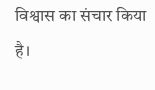विश्वास का संचार किया है।